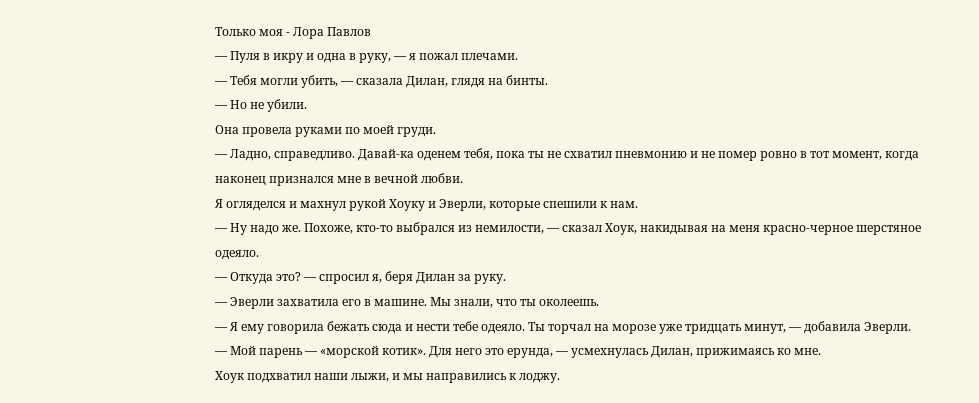Только моя - Лора Павлов
— Пуля в икру и одна в руку, — я пожал плечами.
— Тебя могли убить, — сказала Дилан, глядя на бинты.
— Но не убили.
Она провела руками по моей груди.
— Ладно, справедливо. Давай-ка оденем тебя, пока ты не схватил пневмонию и не помер ровно в тот момент, когда наконец признался мне в вечной любви.
Я огляделся и махнул рукой Хоуку и Эверли, которые спешили к нам.
— Ну надо же. Похоже, кто-то выбрался из немилости, — сказал Хоук, накидывая на меня красно-черное шерстяное одеяло.
— Откуда это? — спросил я, беря Дилан за руку.
— Эверли захватила его в машине. Мы знали, что ты околеешь.
— Я ему говорила бежать сюда и нести тебе одеяло. Ты торчал на морозе уже тридцать минут, — добавила Эверли.
— Мой парень — «морской котик». Для него это ерунда, — усмехнулась Дилан, прижимаясь ко мне.
Хоук подхватил наши лыжи, и мы направились к лоджу.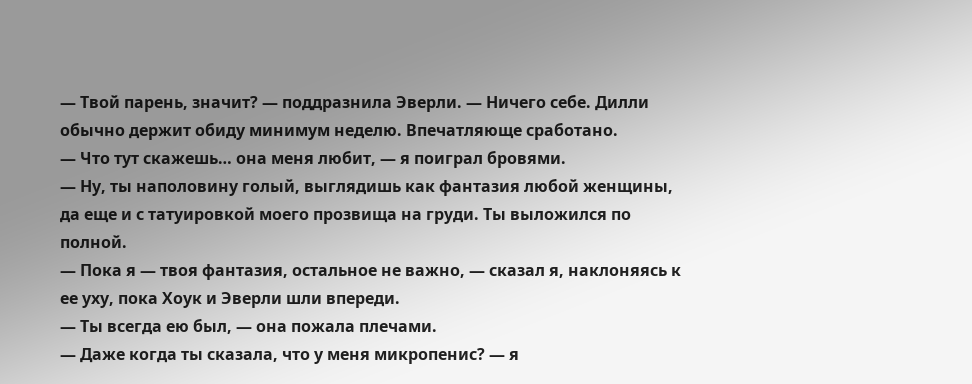— Твой парень, значит? — поддразнила Эверли. — Ничего себе. Дилли обычно держит обиду минимум неделю. Впечатляюще сработано.
— Что тут скажешь… она меня любит, — я поиграл бровями.
— Ну, ты наполовину голый, выглядишь как фантазия любой женщины, да еще и с татуировкой моего прозвища на груди. Ты выложился по полной.
— Пока я — твоя фантазия, остальное не важно, — сказал я, наклоняясь к ее уху, пока Хоук и Эверли шли впереди.
— Ты всегда ею был, — она пожала плечами.
— Даже когда ты сказала, что у меня микропенис? — я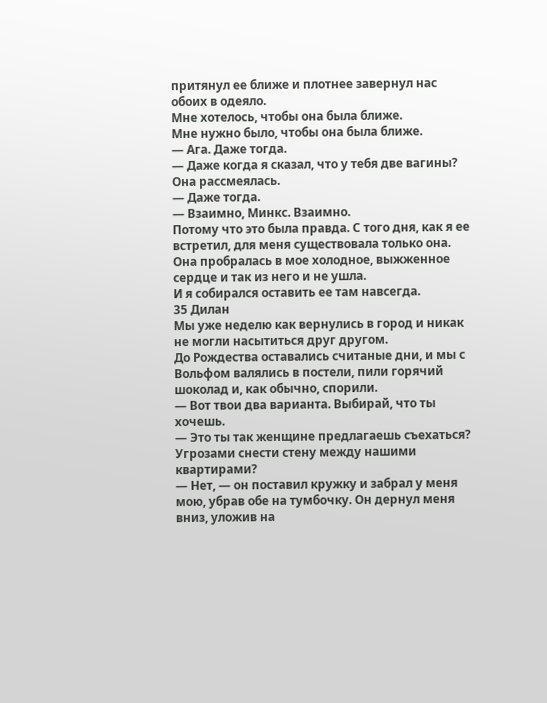притянул ее ближе и плотнее завернул нас обоих в одеяло.
Мне хотелось, чтобы она была ближе.
Мне нужно было, чтобы она была ближе.
— Ага. Даже тогда.
— Даже когда я сказал, что у тебя две вагины?
Она рассмеялась.
— Даже тогда.
— Взаимно, Минкс. Взаимно.
Потому что это была правда. С того дня, как я ее встретил, для меня существовала только она. Она пробралась в мое холодное, выжженное сердце и так из него и не ушла.
И я собирался оставить ее там навсегда.
35 Дилан
Мы уже неделю как вернулись в город и никак не могли насытиться друг другом.
До Рождества оставались считаные дни, и мы с Вольфом валялись в постели, пили горячий шоколад и, как обычно, спорили.
— Вот твои два варианта. Выбирай, что ты хочешь.
— Это ты так женщине предлагаешь съехаться? Угрозами снести стену между нашими квартирами?
— Нет, — он поставил кружку и забрал у меня мою, убрав обе на тумбочку. Он дернул меня вниз, уложив на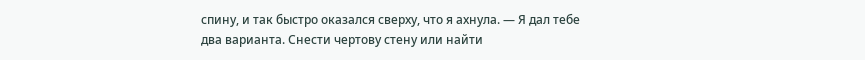спину, и так быстро оказался сверху, что я ахнула. — Я дал тебе два варианта. Снести чертову стену или найти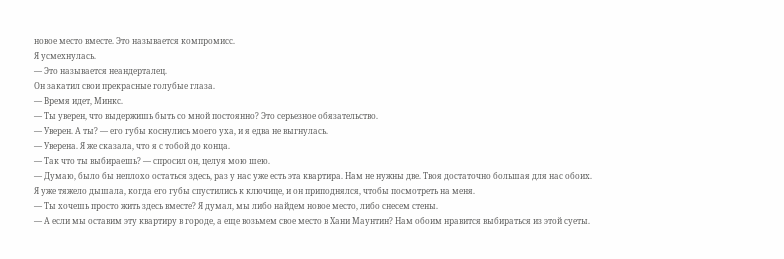новое место вместе. Это называется компромисс.
Я усмехнулась.
— Это называется неандерталец.
Он закатил свои прекрасные голубые глаза.
— Время идет, Минкс.
— Ты уверен, что выдержишь быть со мной постоянно? Это серьезное обязательство.
— Уверен. А ты? — его губы коснулись моего уха, и я едва не выгнулась.
— Уверена. Я же сказала, что я с тобой до конца.
— Так что ты выбираешь? — спросил он, целуя мою шею.
— Думаю, было бы неплохо остаться здесь, раз у нас уже есть эта квартира. Нам не нужны две. Твоя достаточно большая для нас обоих.
Я уже тяжело дышала, когда его губы спустились к ключице, и он приподнялся, чтобы посмотреть на меня.
— Ты хочешь просто жить здесь вместе? Я думал, мы либо найдем новое место, либо снесем стены.
— А если мы оставим эту квартиру в городе, а еще возьмем свое место в Хани Маунтин? Нам обоим нравится выбираться из этой суеты.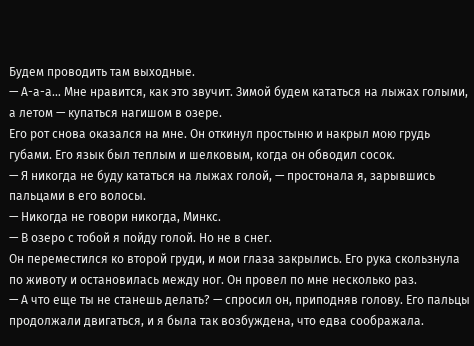Будем проводить там выходные.
— А-а-а… Мне нравится, как это звучит. Зимой будем кататься на лыжах голыми, а летом — купаться нагишом в озере.
Его рот снова оказался на мне. Он откинул простыню и накрыл мою грудь губами. Его язык был теплым и шелковым, когда он обводил сосок.
— Я никогда не буду кататься на лыжах голой, — простонала я, зарывшись пальцами в его волосы.
— Никогда не говори никогда, Минкс.
— В озеро с тобой я пойду голой. Но не в снег.
Он переместился ко второй груди, и мои глаза закрылись. Его рука скользнула по животу и остановилась между ног. Он провел по мне несколько раз.
— А что еще ты не станешь делать? — спросил он, приподняв голову. Его пальцы продолжали двигаться, и я была так возбуждена, что едва соображала.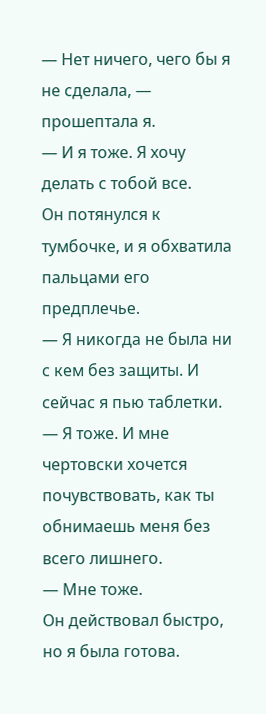— Нет ничего, чего бы я не сделала, — прошептала я.
— И я тоже. Я хочу делать с тобой все.
Он потянулся к тумбочке, и я обхватила пальцами его предплечье.
— Я никогда не была ни с кем без защиты. И сейчас я пью таблетки.
— Я тоже. И мне чертовски хочется почувствовать, как ты обнимаешь меня без всего лишнего.
— Мне тоже.
Он действовал быстро, но я была готова.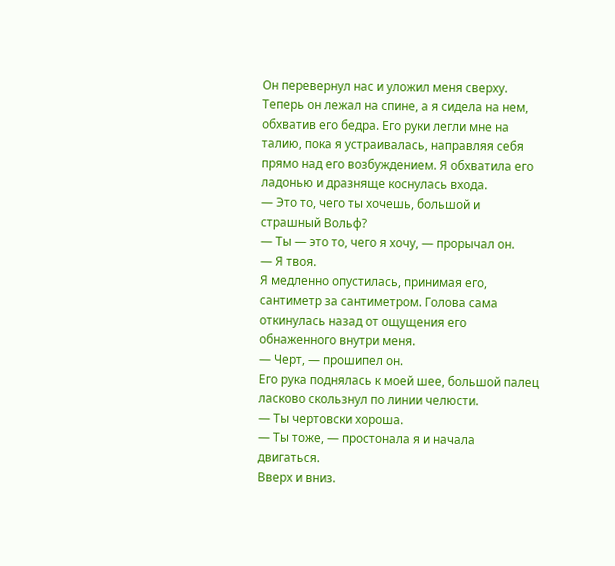Он перевернул нас и уложил меня сверху. Теперь он лежал на спине, а я сидела на нем, обхватив его бедра. Его руки легли мне на талию, пока я устраивалась, направляя себя прямо над его возбуждением. Я обхватила его ладонью и дразняще коснулась входа.
— Это то, чего ты хочешь, большой и страшный Вольф?
— Ты — это то, чего я хочу, — прорычал он.
— Я твоя.
Я медленно опустилась, принимая его, сантиметр за сантиметром. Голова сама откинулась назад от ощущения его обнаженного внутри меня.
— Черт, — прошипел он.
Его рука поднялась к моей шее, большой палец ласково скользнул по линии челюсти.
— Ты чертовски хороша.
— Ты тоже, — простонала я и начала двигаться.
Вверх и вниз.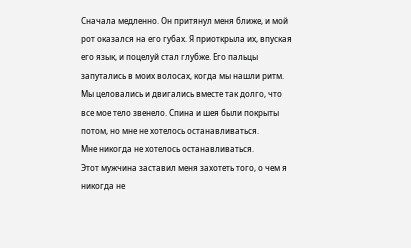Сначала медленно. Он притянул меня ближе, и мой рот оказался на его губах. Я приоткрыла их, впуская его язык, и поцелуй стал глубже. Его пальцы запутались в моих волосах, когда мы нашли ритм.
Мы целовались и двигались вместе так долго, что все мое тело звенело. Спина и шея были покрыты потом, но мне не хотелось останавливаться.
Мне никогда не хотелось останавливаться.
Этот мужчина заставил меня захотеть того, о чем я никогда не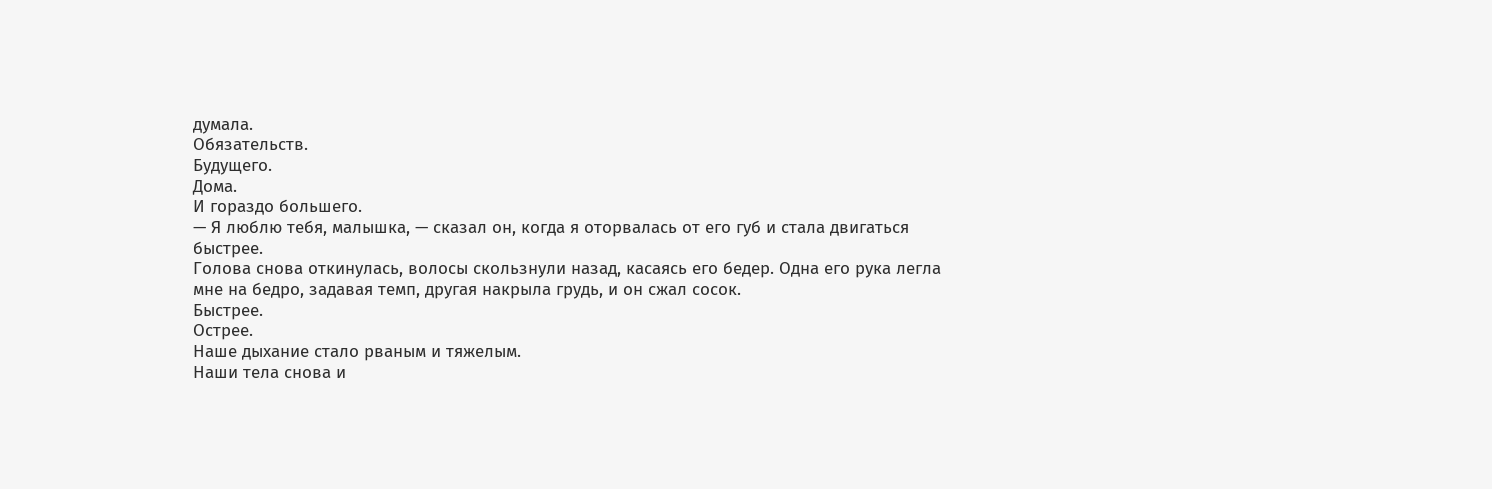думала.
Обязательств.
Будущего.
Дома.
И гораздо большего.
— Я люблю тебя, малышка, — сказал он, когда я оторвалась от его губ и стала двигаться быстрее.
Голова снова откинулась, волосы скользнули назад, касаясь его бедер. Одна его рука легла мне на бедро, задавая темп, другая накрыла грудь, и он сжал сосок.
Быстрее.
Острее.
Наше дыхание стало рваным и тяжелым.
Наши тела снова и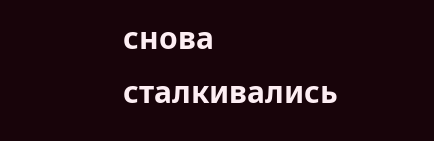снова сталкивались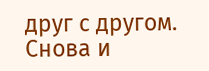друг с другом.
Снова и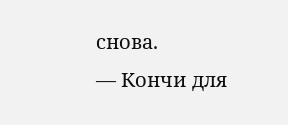снова.
— Кончи для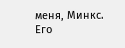меня, Минкс.
Его